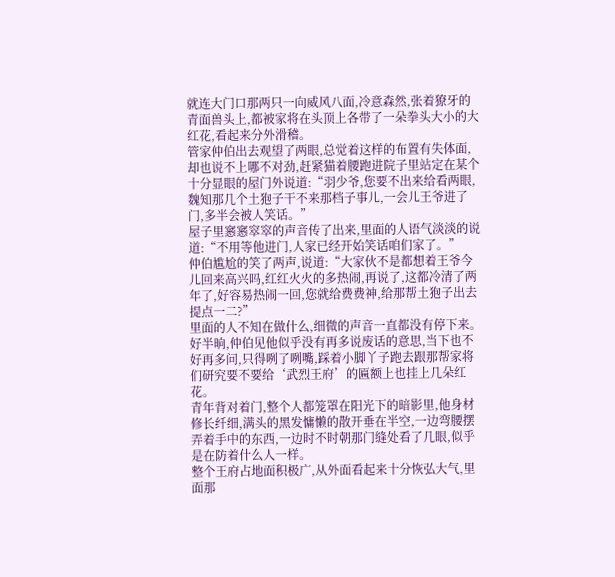就连大门口那两只一向威风八面,冷意森然,张着獠牙的青面兽头上,都被家将在头顶上各带了一朵拳头大小的大红花,看起来分外滑稽。
管家仲伯出去观望了两眼,总觉着这样的布置有失体面,却也说不上哪不对劲,赶紧猫着腰跑进院子里站定在某个十分显眼的屋门外说道:“羽少爷,您要不出来给看两眼,魏知那几个土狍子干不来那档子事儿,一会儿王爷进了门,多半会被人笑话。”
屋子里窸窸窣窣的声音传了出来,里面的人语气淡淡的说道:“不用等他进门,人家已经开始笑话咱们家了。”
仲伯尴尬的笑了两声,说道:“大家伙不是都想着王爷今儿回来高兴吗,红红火火的多热闹,再说了,这都冷清了两年了,好容易热闹一回,您就给费费神,给那帮土狍子出去提点一二?”
里面的人不知在做什么,细微的声音一直都没有停下来。
好半晌,仲伯见他似乎没有再多说废话的意思,当下也不好再多问,只得咧了咧嘴,踩着小脚丫子跑去跟那帮家将们研究要不要给‘武烈王府’的匾额上也挂上几朵红花。
青年背对着门,整个人都笼罩在阳光下的暗影里,他身材修长纤细,满头的黑发慵懒的散开垂在半空,一边弯腰摆弄着手中的东西,一边时不时朝那门缝处看了几眼,似乎是在防着什么人一样。
整个王府占地面积极广,从外面看起来十分恢弘大气,里面那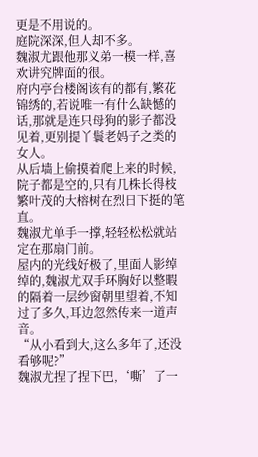更是不用说的。
庭院深深,但人却不多。
魏淑尤跟他那义弟一模一样,喜欢讲究牌面的很。
府内亭台楼阁该有的都有,繁花锦绣的,若说唯一有什么缺憾的话,那就是连只母狗的影子都没见着,更别提丫鬟老妈子之类的女人。
从后墙上偷摸着爬上来的时候,院子都是空的,只有几株长得枝繁叶茂的大榕树在烈日下挺的笔直。
魏淑尤单手一撑,轻轻松松就站定在那扇门前。
屋内的光线好极了,里面人影绰绰的,魏淑尤双手环胸好以整暇的隔着一层纱窗朝里望着,不知过了多久,耳边忽然传来一道声音。
“从小看到大,这么多年了,还没看够呢?”
魏淑尤捏了捏下巴,‘嘶’了一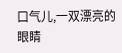口气儿,一双漂亮的眼睛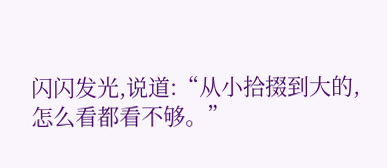闪闪发光,说道:“从小拾掇到大的,怎么看都看不够。”